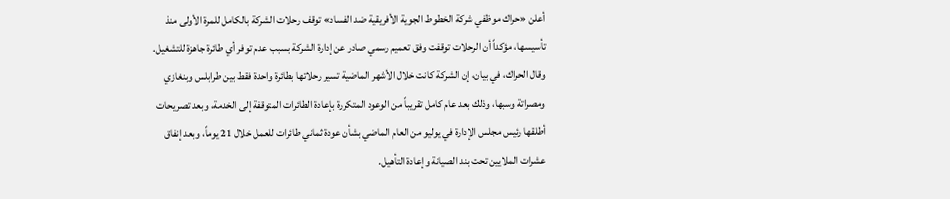أعلن «حراك موظفي شركة الخطوط الجوية الأفريقية ضد الفساد» توقف رحلات الشركة بالكامل للمرة الأولى منذ تأسيسها، مؤكداً أن الرحلات توقفت وفق تعميم رسمي صادر عن إدارة الشركة بسبب عدم توفر أي طائرة جاهزة للتشغيل.
وقال الحراك، في بيان، إن الشركة كانت خلال الأشهر الماضية تسير رحلاتها بطائرة واحدة فقط بين طرابلس وبنغازي ومصراتة وسبها، وذلك بعد عام كامل تقريباً من الوعود المتكررة بإعادة الطائرات المتوقفة إلى الخدمة، وبعد تصريحات أطلقها رئيس مجلس الإدارة في يوليو من العام الماضي بشأن عودة ثماني طائرات للعمل خلال 21 يوماً، وبعد إنفاق عشرات الملايين تحت بند الصيانة وإعادة التأهيل.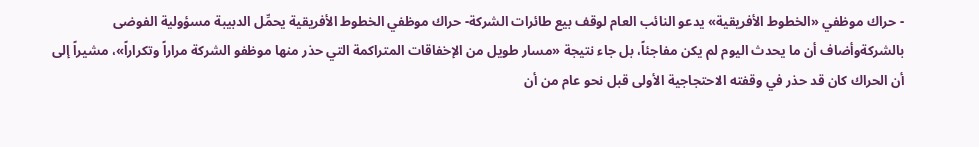- حراك موظفي «الخطوط الأفريقية» يدعو النائب العام لوقف بيع طائرات الشركة- حراك موظفي الخطوط الأفريقية يحمِّل الدبيبة مسؤولية الفوضى بالشركةوأضاف أن ما يحدث اليوم لم يكن مفاجئاً، بل جاء نتيجة «مسار طويل من الإخفاقات المتراكمة التي حذر منها موظفو الشركة مراراً وتكراراً»، مشيراً إلى أن الحراك كان قد حذر في وقفته الاحتجاجية الأولى قبل نحو عام من أن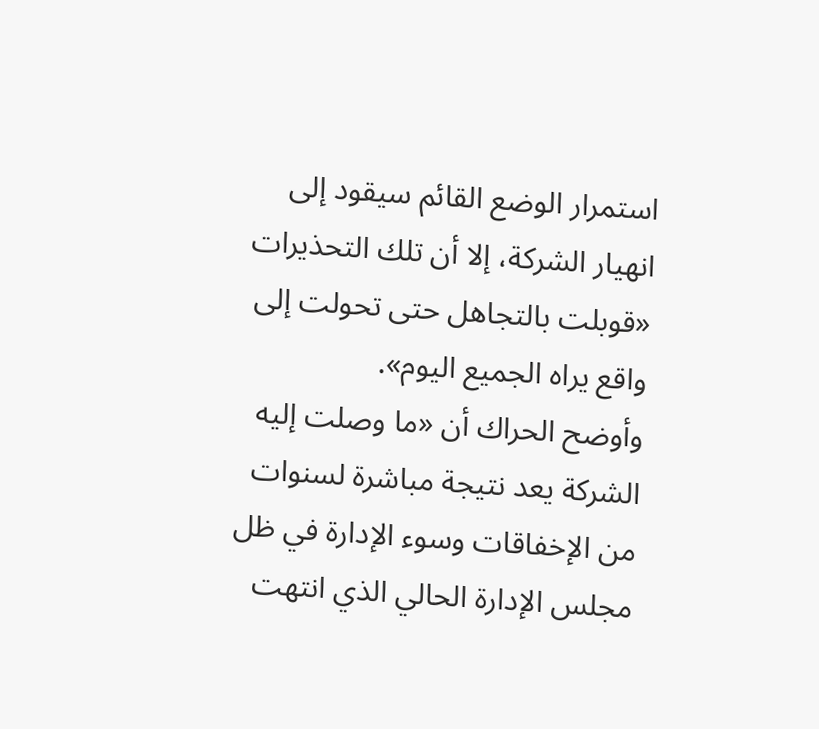استمرار الوضع القائم سيقود إلى انهيار الشركة، إلا أن تلك التحذيرات «قوبلت بالتجاهل حتى تحولت إلى واقع يراه الجميع اليوم».
وأوضح الحراك أن «ما وصلت إليه الشركة يعد نتيجة مباشرة لسنوات من الإخفاقات وسوء الإدارة في ظل مجلس الإدارة الحالي الذي انتهت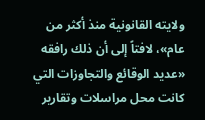ولايته القانونية منذ أكثر من عام»، لافتاً إلى أن ذلك رافقه «عديد الوقائع والتجاوزات التي كانت محل مراسلات وتقارير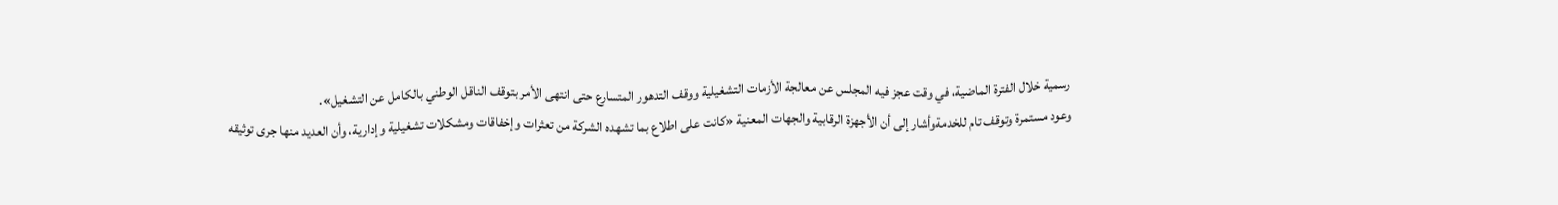رسمية خلال الفترة الماضية، في وقت عجز فيه المجلس عن معالجة الأزمات التشغيلية ووقف التدهور المتسارع حتى انتهى الأمر بتوقف الناقل الوطني بالكامل عن التشغيل».
وعود مستمرة وتوقف تام للخدمةوأشار إلى أن الأجهزة الرقابية والجهات المعنية «كانت على اطلاع بما تشهده الشركة من تعثرات وإخفاقات ومشكلات تشغيلية وإدارية، وأن العديد منها جرى توثيقه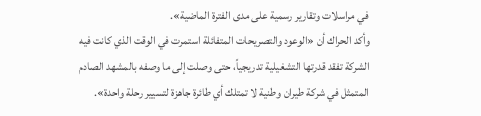في مراسلات وتقارير رسمية على مدى الفترة الماضية».
وأكد الحراك أن «الوعود والتصريحات المتفائلة استمرت في الوقت الذي كانت فيه الشركة تفقد قدرتها التشغيلية تدريجياً، حتى وصلت إلى ما وصفه بالمشهد الصادم المتمثل في شركة طيران وطنية لا تمتلك أي طائرة جاهزة لتسيير رحلة واحدة».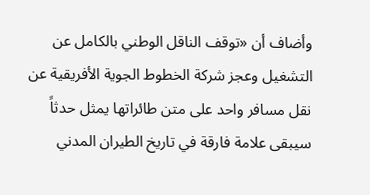وأضاف أن «توقف الناقل الوطني بالكامل عن التشغيل وعجز شركة الخطوط الجوية الأفريقية عن نقل مسافر واحد على متن طائراتها يمثل حدثاً سيبقى علامة فارقة في تاريخ الطيران المدني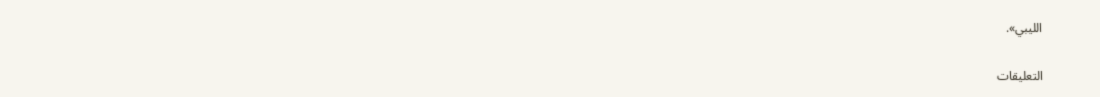الليبي».

التعليقات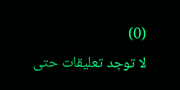(0)
لا توجد تعليقات حتى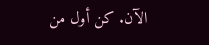الآن. كن أول من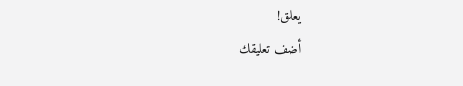يعلق!
أضف تعليقك